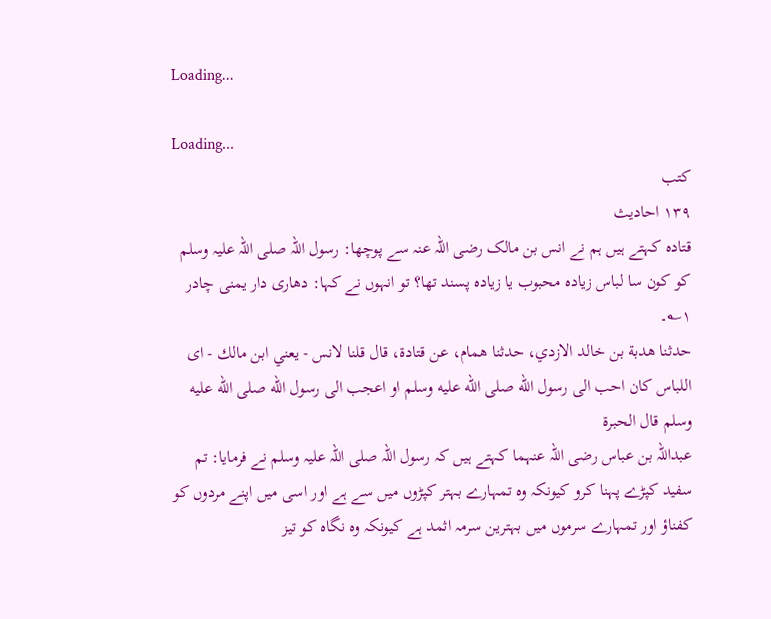Loading...

Loading...
کتب
۱۳۹ احادیث
قتادہ کہتے ہیں ہم نے انس بن مالک رضی اللہ عنہ سے پوچھا: رسول اللہ صلی اللہ علیہ وسلم کو کون سا لباس زیادہ محبوب یا زیادہ پسند تھا؟ تو انہوں نے کہا: دھاری دار یمنی چادر ۱؎۔
حدثنا هدبة بن خالد الازدي، حدثنا همام، عن قتادة، قال قلنا لانس - يعني ابن مالك - اى اللباس كان احب الى رسول الله صلى الله عليه وسلم او اعجب الى رسول الله صلى الله عليه وسلم قال الحبرة
عبداللہ بن عباس رضی اللہ عنہما کہتے ہیں کہ رسول اللہ صلی اللہ علیہ وسلم نے فرمایا: تم سفید کپڑے پہنا کرو کیونکہ وہ تمہارے بہتر کپڑوں میں سے ہے اور اسی میں اپنے مردوں کو کفناؤ اور تمہارے سرموں میں بہترین سرمہ اثمد ہے کیونکہ وہ نگاہ کو تیز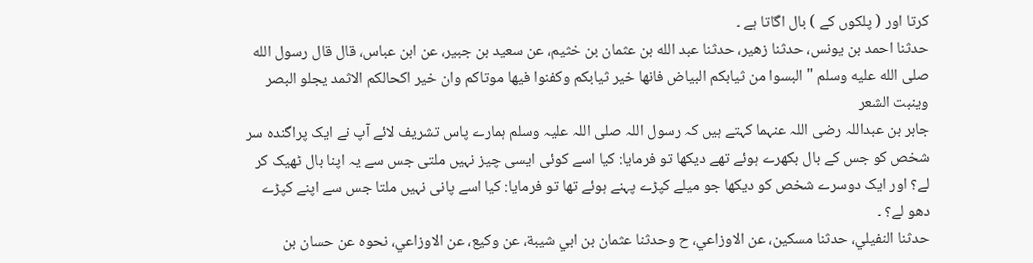کرتا اور ( پلکوں کے ) بال اگاتا ہے ۔
حدثنا احمد بن يونس، حدثنا زهير، حدثنا عبد الله بن عثمان بن خثيم، عن سعيد بن جبير، عن ابن عباس، قال قال رسول الله صلى الله عليه وسلم " البسوا من ثيابكم البياض فانها خير ثيابكم وكفنوا فيها موتاكم وان خير اكحالكم الاثمد يجلو البصر وينبت الشعر
جابر بن عبداللہ رضی اللہ عنہما کہتے ہیں کہ رسول اللہ صلی اللہ علیہ وسلم ہمارے پاس تشریف لائے آپ نے ایک پراگندہ سر شخص کو جس کے بال بکھرے ہوئے تھے دیکھا تو فرمایا: کیا اسے کوئی ایسی چیز نہیں ملتی جس سے یہ اپنا بال ٹھیک کر لے؟ اور ایک دوسرے شخص کو دیکھا جو میلے کپڑے پہنے ہوئے تھا تو فرمایا: کیا اسے پانی نہیں ملتا جس سے اپنے کپڑے دھو لے؟ ۔
حدثنا النفيلي، حدثنا مسكين، عن الاوزاعي، ح وحدثنا عثمان بن ابي شيبة، عن وكيع، عن الاوزاعي، نحوه عن حسان بن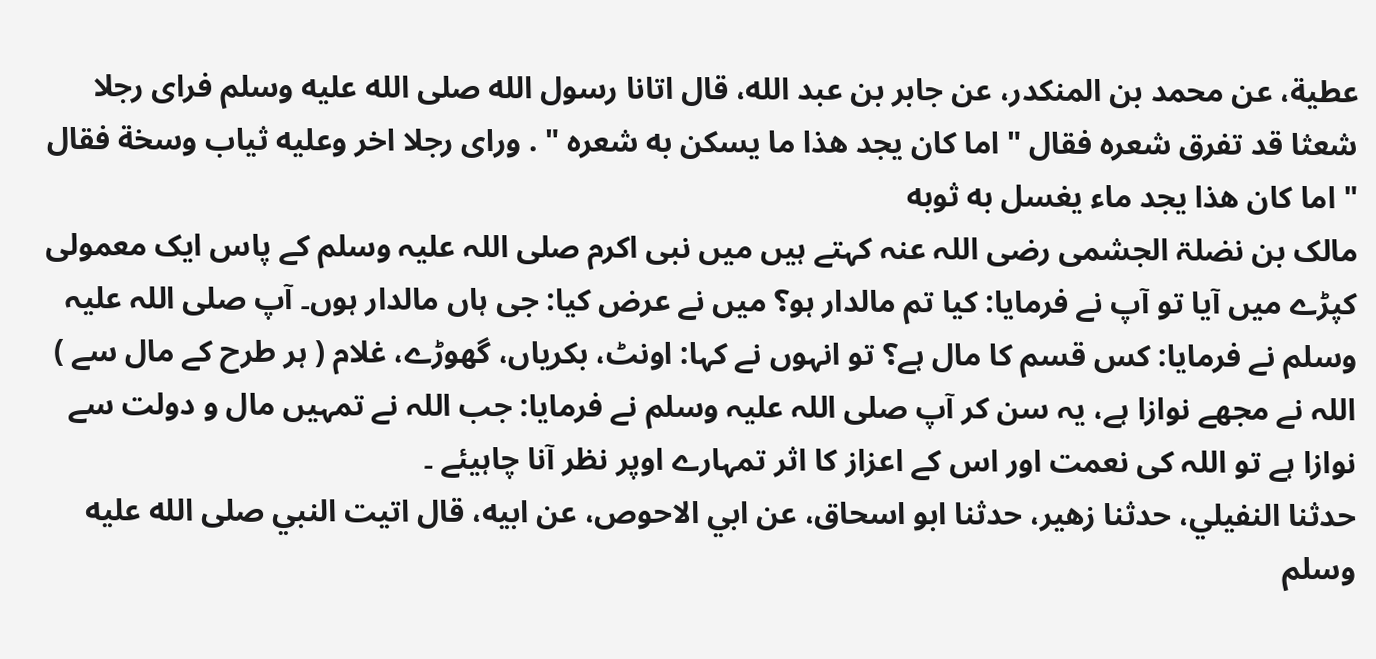عطية، عن محمد بن المنكدر، عن جابر بن عبد الله، قال اتانا رسول الله صلى الله عليه وسلم فراى رجلا شعثا قد تفرق شعره فقال " اما كان يجد هذا ما يسكن به شعره " . وراى رجلا اخر وعليه ثياب وسخة فقال " اما كان هذا يجد ماء يغسل به ثوبه
مالک بن نضلۃ الجشمی رضی اللہ عنہ کہتے ہیں میں نبی اکرم صلی اللہ علیہ وسلم کے پاس ایک معمولی کپڑے میں آیا تو آپ نے فرمایا: کیا تم مالدار ہو؟ میں نے عرض کیا: جی ہاں مالدار ہوں۔ آپ صلی اللہ علیہ وسلم نے فرمایا: کس قسم کا مال ہے؟ تو انہوں نے کہا: اونٹ، بکریاں، گھوڑے، غلام ( ہر طرح کے مال سے ) اللہ نے مجھے نوازا ہے، یہ سن کر آپ صلی اللہ علیہ وسلم نے فرمایا: جب اللہ نے تمہیں مال و دولت سے نوازا ہے تو اللہ کی نعمت اور اس کے اعزاز کا اثر تمہارے اوپر نظر آنا چاہیئے ۔
حدثنا النفيلي، حدثنا زهير، حدثنا ابو اسحاق، عن ابي الاحوص، عن ابيه، قال اتيت النبي صلى الله عليه وسلم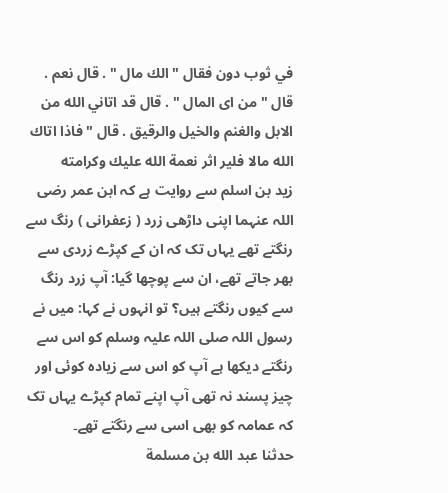في ثوب دون فقال " الك مال " . قال نعم . قال " من اى المال " . قال قد اتاني الله من الابل والغنم والخيل والرقيق . قال " فاذا اتاك الله مالا فلير اثر نعمة الله عليك وكرامته
زید بن اسلم سے روایت ہے کہ ابن عمر رضی اللہ عنہما اپنی داڑھی زرد ( زعفرانی ) رنگ سے رنگتے تھے یہاں تک کہ ان کے کپڑے زردی سے بھر جاتے تھے، ان سے پوچھا گیا: آپ زرد رنگ سے کیوں رنگتے ہیں؟ تو انہوں نے کہا: میں نے رسول اللہ صلی اللہ علیہ وسلم کو اس سے رنگتے دیکھا ہے آپ کو اس سے زیادہ کوئی اور چیز پسند نہ تھی آپ اپنے تمام کپڑے یہاں تک کہ عمامہ کو بھی اسی سے رنگتے تھے۔
حدثنا عبد الله بن مسلمة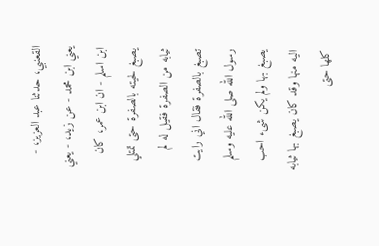القعنبي، حدثنا عبد العزيز، - يعني ابن محمد - عن زيد، - يعني ابن اسلم - ان ابن عمر، كان يصبغ لحيته بالصفرة حتى تمتلي ثيابه من الصفرة فقيل له لم تصبغ بالصفرة فقال اني رايت رسول الله صلى الله عليه وسلم يصبغ بها ولم يكن شىء احب اليه منها وقد كان يصبغ بها ثيابه كلها حتى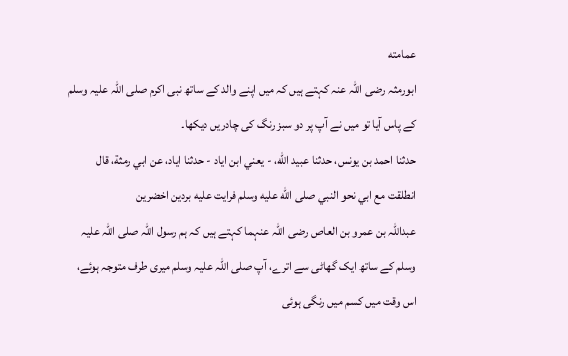عمامته
ابورمثہ رضی اللہ عنہ کہتے ہیں کہ میں اپنے والد کے ساتھ نبی اکرم صلی اللہ علیہ وسلم کے پاس آیا تو میں نے آپ پر دو سبز رنگ کی چادریں دیکھا۔
حدثنا احمد بن يونس، حدثنا عبيد الله، - يعني ابن اياد - حدثنا اياد، عن ابي رمثة، قال انطلقت مع ابي نحو النبي صلى الله عليه وسلم فرايت عليه بردين اخضرين
عبداللہ بن عمرو بن العاص رضی اللہ عنہما کہتے ہیں کہ ہم رسول اللہ صلی اللہ علیہ وسلم کے ساتھ ایک گھاٹی سے اترے، آپ صلی اللہ علیہ وسلم میری طرف متوجہ ہوئے، اس وقت میں کسم میں رنگی ہوئی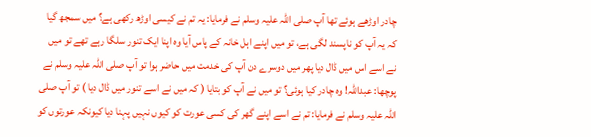چادر اوڑھے ہوئے تھا آپ صلی اللہ علیہ وسلم نے فرمایا: یہ تم نے کیسی اوڑھ رکھی ہے؟ میں سمجھ گیا کہ یہ آپ کو ناپسند لگی ہے، تو میں اپنے اہل خانہ کے پاس آیا وہ اپنا ایک تنور سلگا رہے تھے تو میں نے اسے اس میں ڈال دیا پھر میں دوسرے دن آپ کی خدمت میں حاضر ہوا تو آپ صلی اللہ علیہ وسلم نے پوچھا: عبداللہ! وہ چادر کیا ہوئی؟ تو میں نے آپ کو بتایا ( کہ میں نے اسے تنور میں ڈال دیا ) تو آپ صلی اللہ علیہ وسلم نے فرمایا: تم نے اسے اپنے گھر کی کسی عورت کو کیوں نہیں پہنا دیا کیونکہ عورتوں کو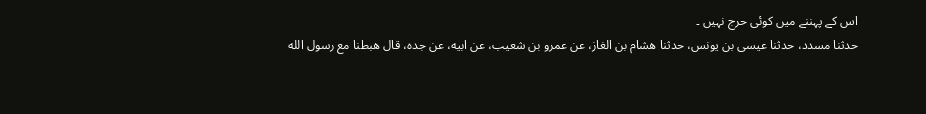اس کے پہننے میں کوئی حرج نہیں ۔
حدثنا مسدد، حدثنا عيسى بن يونس، حدثنا هشام بن الغاز، عن عمرو بن شعيب، عن ابيه، عن جده، قال هبطنا مع رسول الله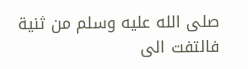صلى الله عليه وسلم من ثنية فالتفت الى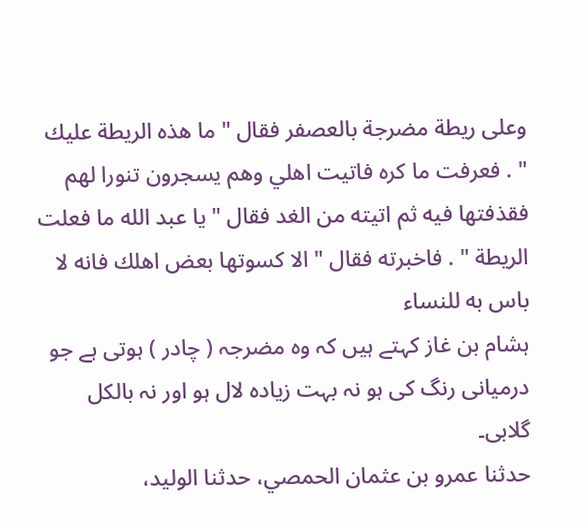وعلى ريطة مضرجة بالعصفر فقال " ما هذه الريطة عليك " . فعرفت ما كره فاتيت اهلي وهم يسجرون تنورا لهم فقذفتها فيه ثم اتيته من الغد فقال " يا عبد الله ما فعلت الريطة " . فاخبرته فقال " الا كسوتها بعض اهلك فانه لا باس به للنساء
ہشام بن غاز کہتے ہیں کہ وہ مضرجہ ( چادر ) ہوتی ہے جو درمیانی رنگ کی ہو نہ بہت زیادہ لال ہو اور نہ بالکل گلابی۔
حدثنا عمرو بن عثمان الحمصي، حدثنا الوليد،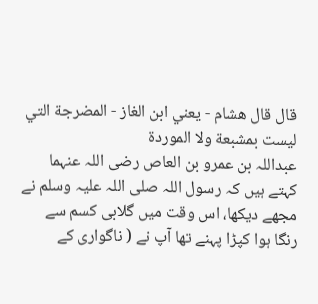قال قال هشام - يعني ابن الغاز - المضرجة التي ليست بمشبعة ولا الموردة
عبداللہ بن عمرو بن العاص رضی اللہ عنہما کہتے ہیں کہ رسول اللہ صلی اللہ علیہ وسلم نے مجھے دیکھا، اس وقت میں گلابی کسم سے رنگا ہوا کپڑا پہنے تھا آپ نے ( ناگواری کے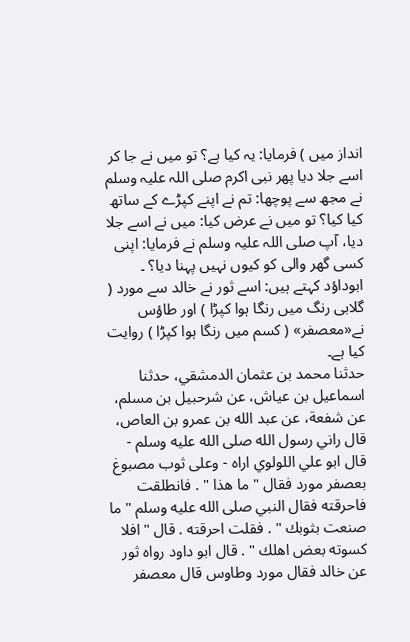انداز میں ) فرمایا: یہ کیا ہے؟ تو میں نے جا کر اسے جلا دیا پھر نبی اکرم صلی اللہ علیہ وسلم نے مجھ سے پوچھا: تم نے اپنے کپڑے کے ساتھ کیا کیا؟ تو میں نے عرض کیا: میں نے اسے جلا دیا، آپ صلی اللہ علیہ وسلم نے فرمایا: اپنی کسی گھر والی کو کیوں نہیں پہنا دیا؟ ۔ ابوداؤد کہتے ہیں: اسے ثور نے خالد سے مورد ( گلابی رنگ میں رنگا ہوا کپڑا ) اور طاؤس نے«معصفر» ( کسم میں رنگا ہوا کپڑا ) روایت کیا ہے۔
حدثنا محمد بن عثمان الدمشقي، حدثنا اسماعيل بن عياش، عن شرحبيل بن مسلم، عن شفعة، عن عبد الله بن عمرو بن العاص، قال راني رسول الله صلى الله عليه وسلم - قال ابو علي اللولوي اراه - وعلى ثوب مصبوغ بعصفر مورد فقال " ما هذا " . فانطلقت فاحرقته فقال النبي صلى الله عليه وسلم " ما صنعت بثوبك " . فقلت احرقته . قال " افلا كسوته بعض اهلك " . قال ابو داود رواه ثور عن خالد فقال مورد وطاوس قال معصفر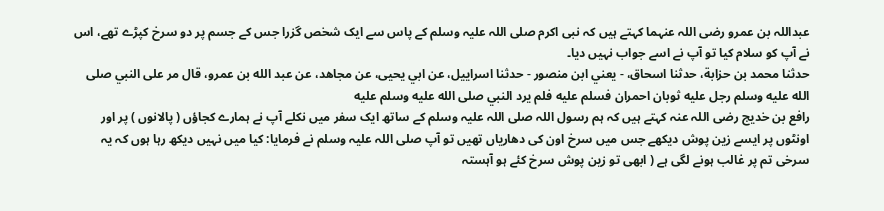عبداللہ بن عمرو رضی اللہ عنہما کہتے ہیں کہ نبی اکرم صلی اللہ علیہ وسلم کے پاس سے ایک شخص گزرا جس کے جسم پر دو سرخ کپڑے تھے، اس نے آپ کو سلام کیا تو آپ نے اسے جواب نہیں دیا۔
حدثنا محمد بن حزابة، حدثنا اسحاق، - يعني ابن منصور - حدثنا اسراييل، عن ابي يحيى، عن مجاهد، عن عبد الله بن عمرو، قال مر على النبي صلى الله عليه وسلم رجل عليه ثوبان احمران فسلم عليه فلم يرد النبي صلى الله عليه وسلم عليه
رافع بن خدیج رضی اللہ عنہ کہتے ہیں کہ ہم رسول اللہ صلی اللہ علیہ وسلم کے ساتھ ایک سفر میں نکلے آپ نے ہمارے کجاؤں ( پالانوں ) پر اور اونٹوں پر ایسے زین پوش دیکھے جس میں سرخ اون کی دھاریاں تھیں تو آپ صلی اللہ علیہ وسلم نے فرمایا: کیا میں نہیں دیکھ رہا ہوں کہ یہ سرخی تم پر غالب ہونے لگی ہے ( ابھی تو زین پوش سرخ کئے ہو آہستہ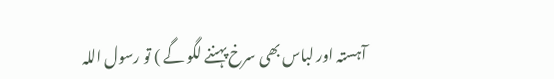آہستہ اور لباس بھی سرخ پہننے لگو گے ) تو رسول اللہ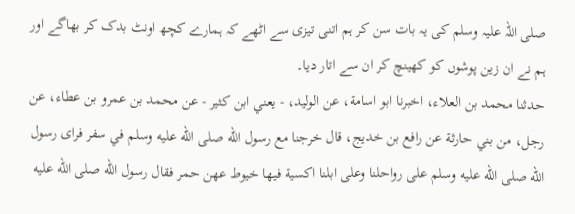صلی اللہ علیہ وسلم کی یہ بات سن کر ہم اتنی تیزی سے اٹھے کہ ہمارے کچھ اونٹ بدک کر بھاگے اور ہم نے ان زین پوشوں کو کھینچ کر ان سے اتار دیا۔
حدثنا محمد بن العلاء، اخبرنا ابو اسامة، عن الوليد، - يعني ابن كثير - عن محمد بن عمرو بن عطاء، عن رجل، من بني حارثة عن رافع بن خديج، قال خرجنا مع رسول الله صلى الله عليه وسلم في سفر فراى رسول الله صلى الله عليه وسلم على رواحلنا وعلى ابلنا اكسية فيها خيوط عهن حمر فقال رسول الله صلى الله عليه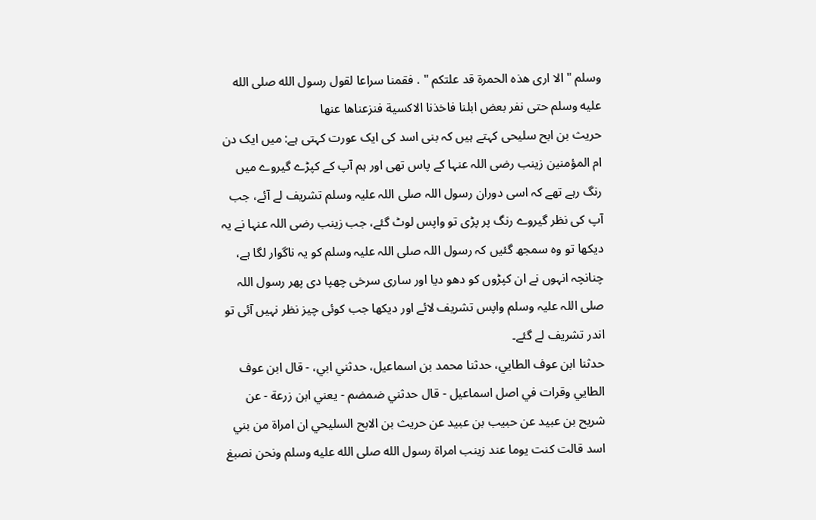وسلم " الا ارى هذه الحمرة قد علتكم " . فقمنا سراعا لقول رسول الله صلى الله عليه وسلم حتى نفر بعض ابلنا فاخذنا الاكسية فنزعناها عنها
حریث بن ابح سلیحی کہتے ہیں کہ بنی اسد کی ایک عورت کہتی ہے: میں ایک دن ام المؤمنین زینب رضی اللہ عنہا کے پاس تھی اور ہم آپ کے کپڑے گیروے میں رنگ رہے تھے کہ اسی دوران رسول اللہ صلی اللہ علیہ وسلم تشریف لے آئے، جب آپ کی نظر گیروے رنگ پر پڑی تو واپس لوٹ گئے، جب زینب رضی اللہ عنہا نے یہ دیکھا تو وہ سمجھ گئیں کہ رسول اللہ صلی اللہ علیہ وسلم کو یہ ناگوار لگا ہے، چنانچہ انہوں نے ان کپڑوں کو دھو دیا اور ساری سرخی چھپا دی پھر رسول اللہ صلی اللہ علیہ وسلم واپس تشریف لائے اور دیکھا جب کوئی چیز نظر نہیں آئی تو اندر تشریف لے گئے۔
حدثنا ابن عوف الطايي، حدثنا محمد بن اسماعيل، حدثني ابي، - قال ابن عوف الطايي وقرات في اصل اسماعيل - قال حدثني ضمضم - يعني ابن زرعة - عن شريح بن عبيد عن حبيب بن عبيد عن حريث بن الابح السليحي ان امراة من بني اسد قالت كنت يوما عند زينب امراة رسول الله صلى الله عليه وسلم ونحن نصبغ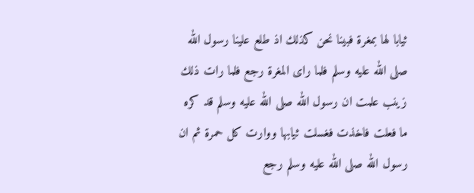ثيابا لها بمغرة فبينا نحن كذلك اذ طلع علينا رسول الله صلى الله عليه وسلم فلما راى المغرة رجع فلما رات ذلك زينب علمت ان رسول الله صلى الله عليه وسلم قد كره ما فعلت فاخذت فغسلت ثيابها ووارت كل حمرة ثم ان رسول الله صلى الله عليه وسلم رجع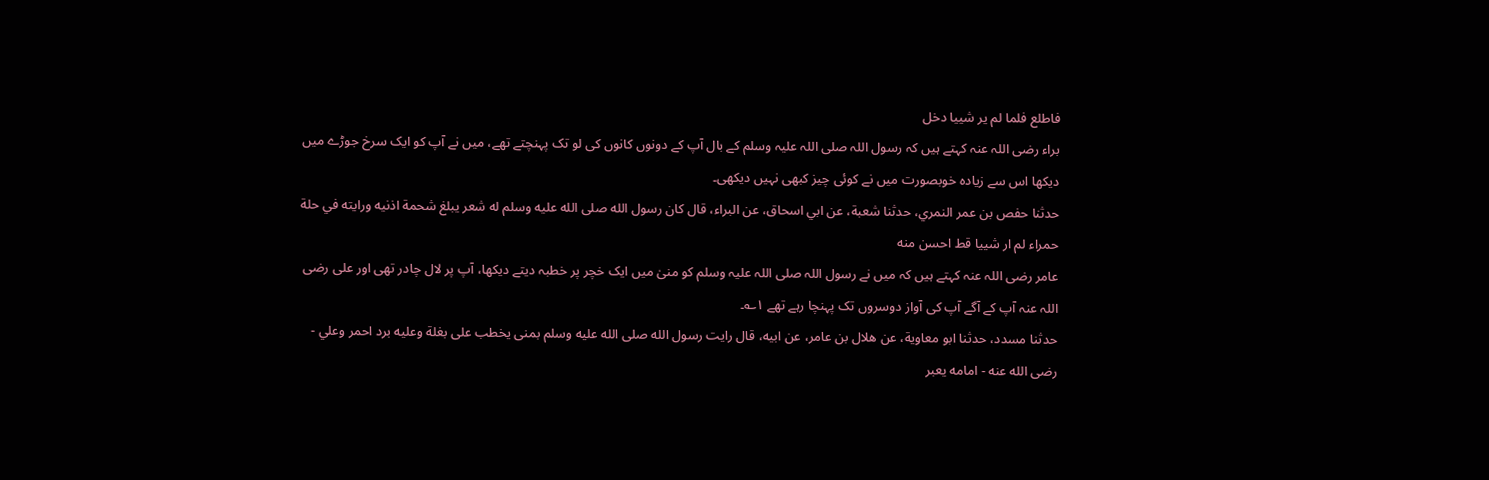فاطلع فلما لم ير شييا دخل
براء رضی اللہ عنہ کہتے ہیں کہ رسول اللہ صلی اللہ علیہ وسلم کے بال آپ کے دونوں کانوں کی لو تک پہنچتے تھے، میں نے آپ کو ایک سرخ جوڑے میں دیکھا اس سے زیادہ خوبصورت میں نے کوئی چیز کبھی نہیں دیکھی۔
حدثنا حفص بن عمر النمري، حدثنا شعبة، عن ابي اسحاق، عن البراء، قال كان رسول الله صلى الله عليه وسلم له شعر يبلغ شحمة اذنيه ورايته في حلة حمراء لم ار شييا قط احسن منه
عامر رضی اللہ عنہ کہتے ہیں کہ میں نے رسول اللہ صلی اللہ علیہ وسلم کو منیٰ میں ایک خچر پر خطبہ دیتے دیکھا، آپ پر لال چادر تھی اور علی رضی اللہ عنہ آپ کے آگے آپ کی آواز دوسروں تک پہنچا رہے تھے ۱؎۔
حدثنا مسدد، حدثنا ابو معاوية، عن هلال بن عامر، عن ابيه، قال رايت رسول الله صلى الله عليه وسلم بمنى يخطب على بغلة وعليه برد احمر وعلي - رضى الله عنه - امامه يعبر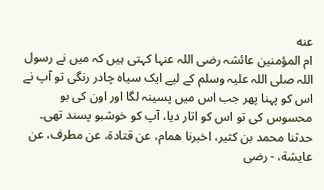عنه
ام المؤمنین عائشہ رضی اللہ عنہا کہتی ہیں کہ میں نے رسول اللہ صلی اللہ علیہ وسلم کے لیے ایک سیاہ چادر رنگی تو آپ نے اس کو پہنا پھر جب اس میں پسینہ لگا اور اون کی بو محسوس کی تو اس کو اتار دیا، آپ کو خوشبو پسند تھی۔
حدثنا محمد بن كثير، اخبرنا همام، عن قتادة، عن مطرف، عن عايشة، - رضى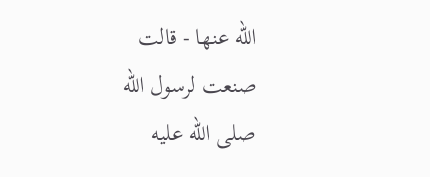الله عنها - قالت صنعت لرسول الله صلى الله عليه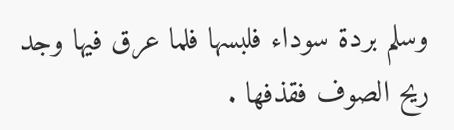وسلم بردة سوداء فلبسها فلما عرق فيها وجد ريح الصوف فقذفها .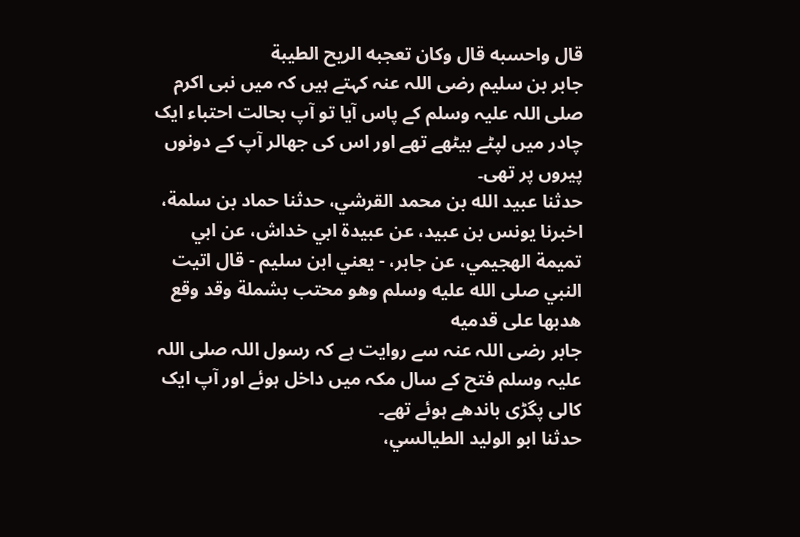قال واحسبه قال وكان تعجبه الريح الطيبة
جابر بن سلیم رضی اللہ عنہ کہتے ہیں کہ میں نبی اکرم صلی اللہ علیہ وسلم کے پاس آیا تو آپ بحالت احتباء ایک چادر میں لپٹے بیٹھے تھے اور اس کی جھالر آپ کے دونوں پیروں پر تھی۔
حدثنا عبيد الله بن محمد القرشي، حدثنا حماد بن سلمة، اخبرنا يونس بن عبيد، عن عبيدة ابي خداش، عن ابي تميمة الهجيمي، عن جابر، - يعني ابن سليم - قال اتيت النبي صلى الله عليه وسلم وهو محتب بشملة وقد وقع هدبها على قدميه
جابر رضی اللہ عنہ سے روایت ہے کہ رسول اللہ صلی اللہ علیہ وسلم فتح کے سال مکہ میں داخل ہوئے اور آپ ایک کالی پگڑی باندھے ہوئے تھے۔
حدثنا ابو الوليد الطيالسي،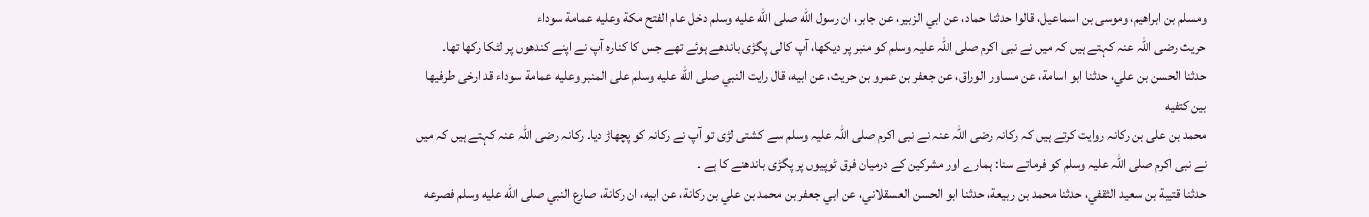ومسلم بن ابراهيم، وموسى بن اسماعيل، قالوا حدثنا حماد، عن ابي الزبير، عن جابر، ان رسول الله صلى الله عليه وسلم دخل عام الفتح مكة وعليه عمامة سوداء
حریث رضی اللہ عنہ کہتے ہیں کہ میں نے نبی اکرم صلی اللہ علیہ وسلم کو منبر پر دیکھا، آپ کالی پگڑی باندھے ہوئے تھے جس کا کنارہ آپ نے اپنے کندھوں پر لٹکا رکھا تھا۔
حدثنا الحسن بن علي، حدثنا ابو اسامة، عن مساور الوراق، عن جعفر بن عمرو بن حريث، عن ابيه، قال رايت النبي صلى الله عليه وسلم على المنبر وعليه عمامة سوداء قد ارخى طرفيها بين كتفيه
محمد بن علی بن رکانہ روایت کرتے ہیں کہ رکانہ رضی اللہ عنہ نے نبی اکرم صلی اللہ علیہ وسلم سے کشتی لڑی تو آپ نے رکانہ کو پچھاڑ دیا۔ رکانہ رضی اللہ عنہ کہتے ہیں کہ میں نے نبی اکرم صلی اللہ علیہ وسلم کو فرماتے سنا: ہمارے اور مشرکین کے درمیان فرق ٹوپیوں پر پگڑی باندھنے کا ہے ۔
حدثنا قتيبة بن سعيد الثقفي، حدثنا محمد بن ربيعة، حدثنا ابو الحسن العسقلاني، عن ابي جعفر بن محمد بن علي بن ركانة، عن ابيه، ان ركانة، صارع النبي صلى الله عليه وسلم فصرعه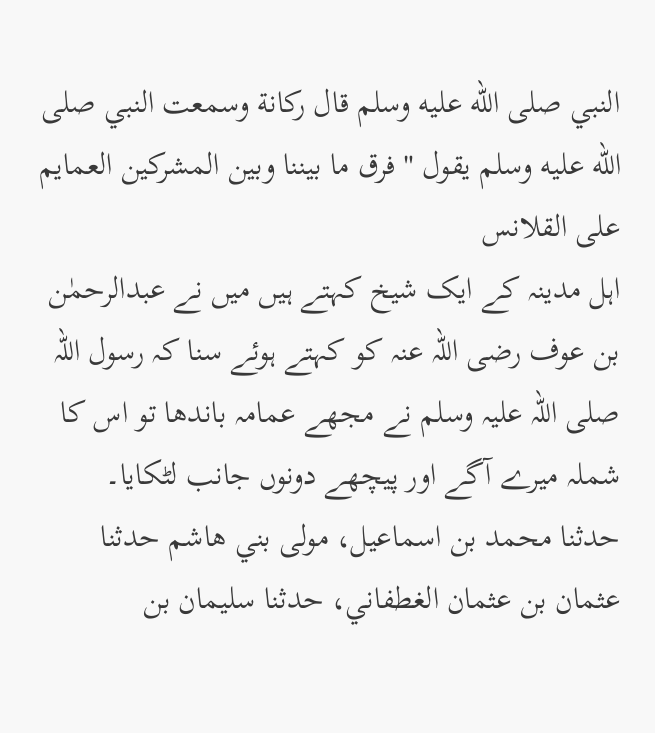النبي صلى الله عليه وسلم قال ركانة وسمعت النبي صلى الله عليه وسلم يقول " فرق ما بيننا وبين المشركين العمايم على القلانس
اہل مدینہ کے ایک شیخ کہتے ہیں میں نے عبدالرحمٰن بن عوف رضی اللہ عنہ کو کہتے ہوئے سنا کہ رسول اللہ صلی اللہ علیہ وسلم نے مجھے عمامہ باندھا تو اس کا شملہ میرے آگے اور پیچھے دونوں جانب لٹکایا۔
حدثنا محمد بن اسماعيل، مولى بني هاشم حدثنا عثمان بن عثمان الغطفاني، حدثنا سليمان بن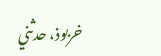خربوذ، حدثني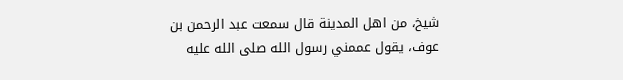شيخ، من اهل المدينة قال سمعت عبد الرحمن بن عوف، يقول عممني رسول الله صلى الله عليه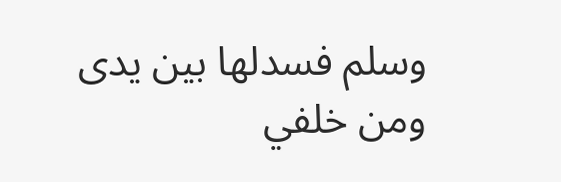وسلم فسدلها بين يدى ومن خلفي